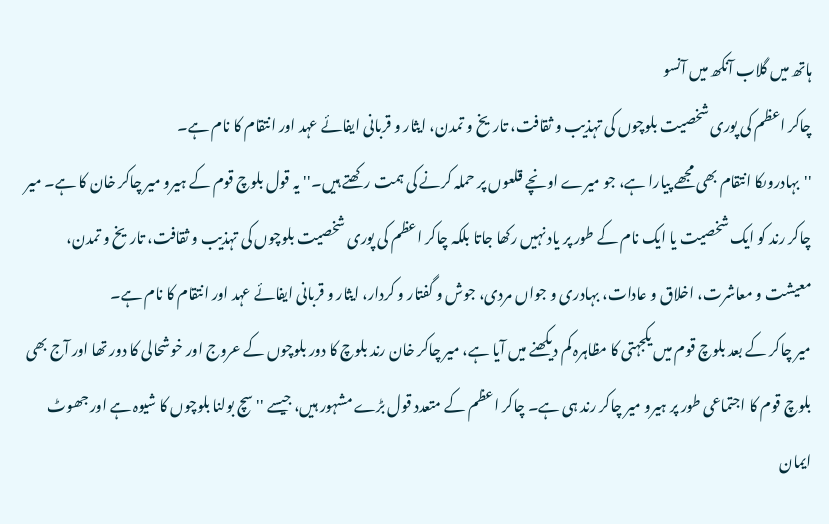ہاتھ میں گلاب آنکھ میں آنسو
چاکر اعظم کی پوری شخصیت بلوچوں کی تہذیب و ثقافت، تاریخ و تمدن، ایثار و قربانی ایفائے عہد اور انتقام کا نام ہے۔
''بہادروںکا انتقام بھی مجھے پیارا ہے، جو میرے اونچے قلعوں پر حملہ کرنے کی ہمت رکھتے ہیں۔'' یہ قول بلوچ قوم کے ہیرو میر چاکر خان کا ہے۔ میر چاکر رند کو ایک شخصیت یا ایک نام کے طور پر یاد نہیں رکھا جاتا بلکہ چاکر اعظم کی پوری شخصیت بلوچوں کی تہذیب و ثقافت، تاریخ و تمدن، معیشت و معاشرت، اخلاق و عادات، بہادری و جواں مردی، جوش و گفتار و کردار، ایثار و قربانی ایفائے عہد اور انتقام کا نام ہے۔
میر چاکر کے بعد بلوچ قوم میں یکجہتی کا مظاہرہ کم دیکھنے میں آیا ہے، میر چاکر خان رند بلوچ کا دور بلوچوں کے عروج اور خوشحالی کا دور تھا اور آج بھی بلوچ قوم کا اجتماعی طور پر ہیرو میر چاکر رند ہی ہے۔ چاکر اعظم کے متعدد قول بڑے مشہور ہیں، جیسے ''سچ بولنا بلوچوں کا شیوہ ہے اور جھوٹ ایمان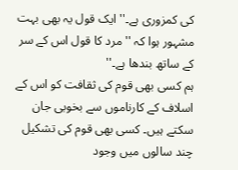کی کمزوری ہے۔'' ایک قول یہ بھی بہت مشہور ہوا کہ ''مرد کا قول اس کے سر کے ساتھ بندھا ہے۔''
ہم کسی بھی قوم کی ثقافت کو اس کے اسلاف کے کارناموں سے بخوبی جان سکتے ہیں۔ کسی بھی قوم کی تشکیل چند سالوں میں وجود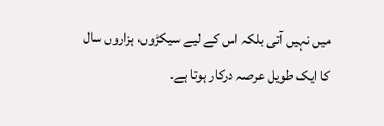میں نہیں آتی بلکہ اس کے لیے سیکڑوں، ہزاروں سال کا ایک طویل عرصہ درکار ہوتا ہے۔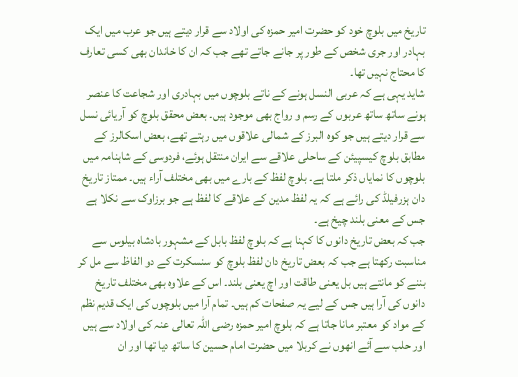تاریخ میں بلوچ خود کو حضرت امیر حمزہ کی اولاد سے قرار دیتے ہیں جو عرب میں ایک بہادر اور جری شخص کے طور پر جانے جاتے تھے جب کہ ان کا خاندان بھی کسی تعارف کا محتاج نہیں تھا۔
شاید یہی ہے کہ عربی النسل ہونے کے ناتے بلوچوں میں بہادری اور شجاعت کا عنصر ہونے ساتھ ساتھ عربوں کے رسم و رواج بھی موجود ہیں۔ بعض محقق بلوچ کو آریائی نسل سے قرار دیتے ہیں جو کوہ البرز کے شمالی علاقوں میں رہتے تھے، بعض اسکالرز کے مطابق بلوچ کیسپیئن کے ساحلی علاقے سے ایران منتقل ہوئے، فردوسی کے شاہنامہ میں بلوچوں کا نمایاں ذکر ملتا ہے۔ بلوچ لفظ کے بارے میں بھی مختلف آراء ہیں۔ ممتاز تاریخ دان ہزرفیلڈ کی رائے ہے کہ یہ لفظ مدین کے علاقے کا لفظ ہے جو برزاوک سے نکلا ہے جس کے معنی بلند چیخ ہے۔
جب کہ بعض تاریخ دانوں کا کہنا ہے کہ بلوچ لفظ بابل کے مشہور بادشاہ بیلوس سے مناسبت رکھتا ہے جب کہ بعض تاریخ دان لفظ بلوچ کو سنسکرت کے دو الفاظ سے مل کر بننے کو مانتے ہیں بل یعنی طاقت اور اچ یعنی بلند۔ اس کے علاوہ بھی مختلف تاریخ دانوں کی آرا ہیں جس کے لیے یہ صفحات کم ہیں۔ تمام آرا میں بلوچوں کی ایک قدیم نظم کے مواد کو معتبر مانا جاتا ہے کہ بلوچ امیر حمزہ رضی اللہ تعالی عنہ کی اولاد سے ہیں اور حلب سے آئے انھوں نے کربلا میں حضرت امام حسین کا ساتھ دیا تھا اور ان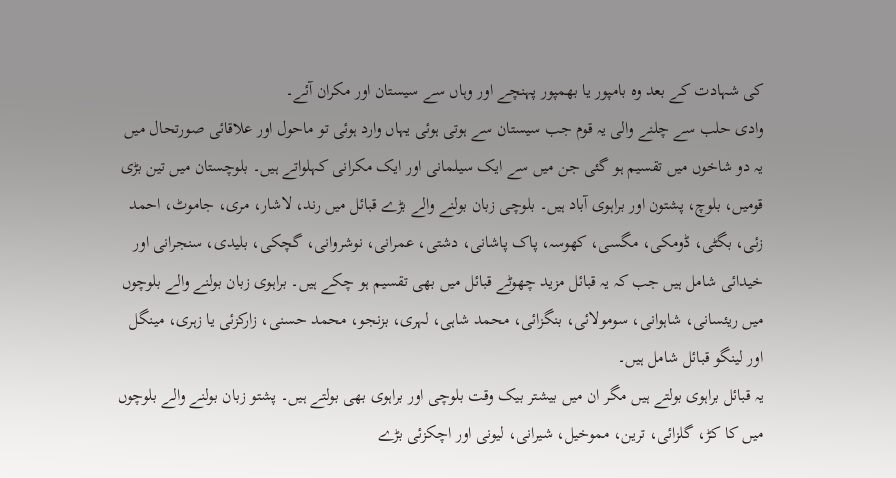کی شہادت کے بعد وہ بامپور یا بھمپور پہنچے اور وہاں سے سیستان اور مکران آئے۔
وادی حلب سے چلنے والی یہ قوم جب سیستان سے ہوتی ہوئی یہاں وارد ہوئی تو ماحول اور علاقائی صورتحال میں یہ دو شاخوں میں تقسیم ہو گئی جن میں سے ایک سیلمانی اور ایک مکرانی کہلواتے ہیں۔ بلوچستان میں تین بڑی قومیں، بلوچ، پشتون اور براہوی آباد ہیں۔ بلوچی زبان بولنے والے بڑے قبائل میں رند، لاشار، مری، جاموٹ، احمد زئی، بگٹی، ڈومکی، مگسی، کھوسہ، پاک پاشانی، دشتی، عمرانی، نوشروانی، گچکی، بلیدی، سنجرانی اور خیدائی شامل ہیں جب کہ یہ قبائل مزید چھوٹے قبائل میں بھی تقسیم ہو چکے ہیں۔ براہوی زبان بولنے والے بلوچوں میں ریئسانی، شاہوانی، سومولائی، بنگزائی، محمد شاہی، لہری، بزنجو، محمد حسنی، زارکزئی یا زہری، مینگل اور لینگو قبائل شامل ہیں۔
یہ قبائل براہوی بولتے ہیں مگر ان میں بیشتر بیک وقت بلوچی اور براہوی بھی بولتے ہیں۔ پشتو زبان بولنے والے بلوچوں میں کا کڑ، گلزائی، ترین، مموخیل، شیرانی، لیونی اور اچکزئی بڑے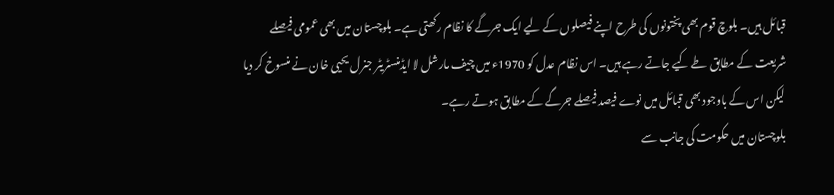قبائل ہیں۔ بلوچ قوم بھی پختونوں کی طرح اپنے فیصلوں کے لیے ایک جرگے کا نظام رکھتی ہے۔ بلوچستان میں بھی عمومی فیصلے شریعت کے مطابق طے کیے جاتے رہے ہیں۔ اس نظام عدل کو 1970ء میں چیف مارشل لا ایڈمنسٹریٹر جنرل یحیی خان نے منسوخ کر دیا لیکن اس کے باوجود بھی قبائل میں نوے فیصد فیصلے جرگے کے مطابق ہوتے رہے۔
بلوچستان میں حکومت کی جانب سے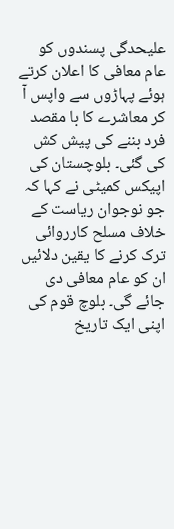علیحدگی پسندوں کو عام معافی کا اعلان کرتے ہوئے پہاڑوں سے واپس آ کر معاشرے کا با مقصد فرد بننے کی پیش کش کی گئی۔ بلوچستان کی اپیکس کمیٹی نے کہا کہ جو نوجوان ریاست کے خلاف مسلح کارروائی ترک کرنے کا یقین دلائیں ان کو عام معافی دی جائے گی۔ بلوچ قوم کی اپنی ایک تاریخ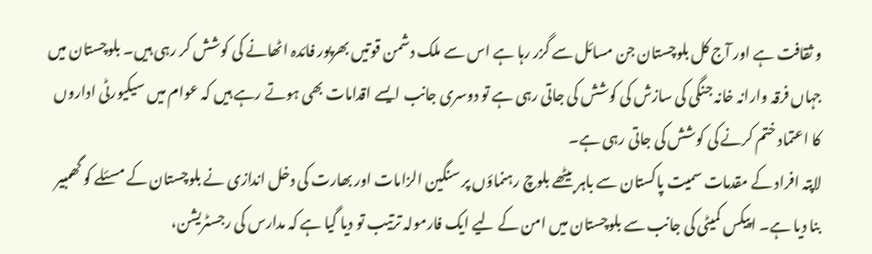و ثقافت ہے اور آج کل بلوچستان جن مسائل سے گزر رہا ہے اس سے ملک دشمن قوتیں بھرپور فائدہ اٹھانے کی کوشش کر رہی ہیں۔ بلوچستان میں جہاں فرقہ وارانہ خانہ جنگی کی سازش کی کوشش کی جاتی رہی ہے تو دوسری جانب ایسے اقدامات بھی ہوتے رہے ہیں کہ عوام میں سیکیورٹی اداروں کا اعتماد ختم کرنے کی کوشش کی جاتی رہی ہے۔
لاپتہ افراد کے مقدمات سمیت پاکستان سے باہر بیٹھے بلوچ رہنماؤں پر سنگین الزامات اور بھارت کی دخل اندازی نے بلوچستان کے مسئلے کو گھمبیر بنا دیا ہے۔ اپیکس کمیٹی کی جانب سے بلوچستان میں امن کے لیے ایک فارمولہ ترتیب تو دیا گیا ہے کہ مدارس کی رجسٹریشن،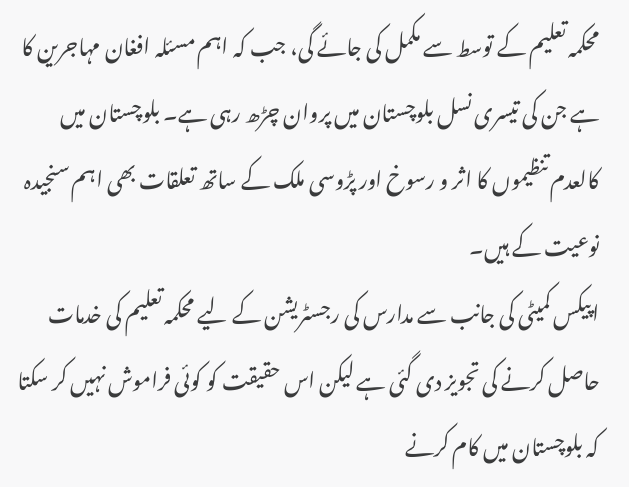محکمہ تعلیم کے توسط سے مکمل کی جائے گی، جب کہ اہم مسئلہ افغان مہاجرین کا ہے جن کی تیسری نسل بلوچستان میں پروان چڑھ رہی ہے۔ بلوچستان میں کالعدم تنظیموں کا اثر و رسوخ اور پڑوسی ملک کے ساتھ تعلقات بھی اہم سنجیدہ نوعیت کے ہیں۔
اپیکس کمیٹی کی جانب سے مدارس کی رجسٹریشن کے لیے محکمہ تعلیم کی خدمات حاصل کرنے کی تجویز دی گئی ہے لیکن اس حقیقت کو کوئی فراموش نہیں کر سکتا کہ بلوچستان میں کام کرنے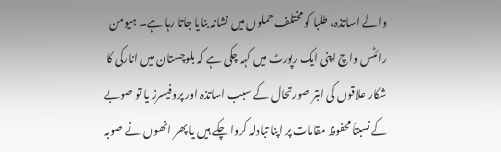والے اساتذہ، طلبا کو مختلف حملوں میں نشانہ بنایا جاتا رہا ہے۔ ہیومن رائٹس واچ اپنی ایک رپورٹ میں کہہ چکی ہے کہ بلوچستان میں انارکی کا شکار علاقوں کی ابتر صورتحال کے سبب اساتذہ اور پروفیسرز یا تو صوبے کے نسبتاَ محفوظ مقامات پر اپنا تبادلہ کروا چکے ہیں یا پھر انھوں نے صوبہ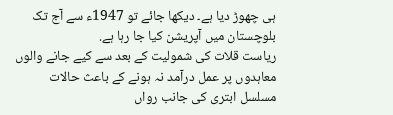ہی چھوڑ دیا ہے۔ دیکھا جائے تو 1947ء سے آج تک بلوچستان میں آپریشن کیا جا رہا ہے.
ریاست قلات کی شمولیت کے بعد سے کیے جانے والوں معاہدوں پر عمل درآمد نہ ہونے کے باعث حالات مسلسل ابتری کی جانب رواں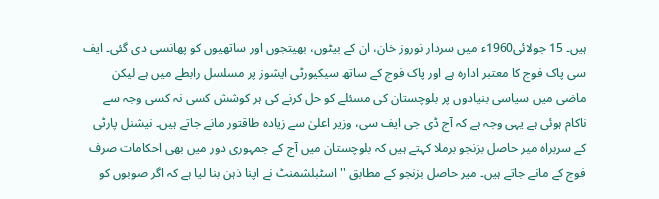ہیں۔ 15 جولائی1960ء میں سردار نوروز خان، ان کے بیٹوں، بھیتجوں اور ساتھیوں کو پھانسی دی گئی۔ ایف سی پاک فوج کا معتبر ادارہ ہے اور پاک فوج کے ساتھ سیکیورٹی ایشوز پر مسلسل رابطے میں ہے لیکن ماضی میں سیاسی بنیادوں پر بلوچستان کی مسئلے کو حل کرنے کی ہر کوشش کسی نہ کسی وجہ سے ناکام ہوئی ہے یہی وجہ ہے کہ آج ڈی جی ایف سی، وزیر اعلیٰ سے زیادہ طاقتور مانے جاتے ہیں۔ نیشنل پارٹی کے سربراہ میر حاصل بزنجو برملا کہتے ہیں کہ بلوچستان میں آج کے جمہوری دور میں بھی احکامات صرف فوج کے مانے جاتے ہیں۔ میر حاصل بزنجو کے مطابق ''اسٹبلشمنٹ نے اپنا ذہن بنا لیا ہے کہ اگر صوبوں کو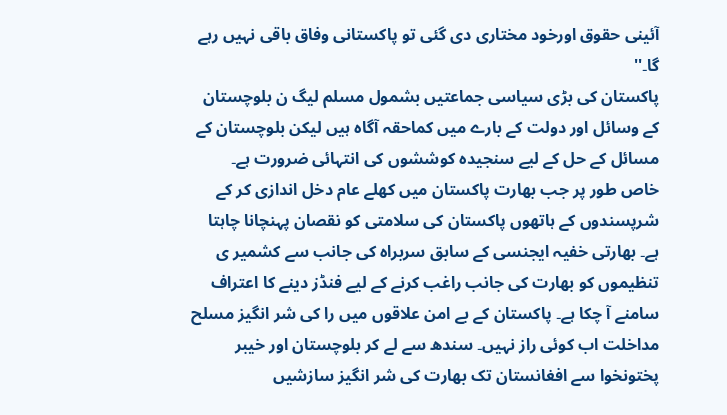آئینی حقوق اورخود مختاری دی گئی تو پاکستانی وفاق باقی نہیں رہے گا۔''
پاکستان کی بڑی سیاسی جماعتیں بشمول مسلم لیگ ن بلوچستان کے وسائل اور دولت کے بارے میں کماحقہ آگاہ ہیں لیکن بلوچستان کے مسائل کے حل کے لیے سنجیدہ کوششوں کی انتہائی ضرورت ہے۔ خاص طور پر جب بھارت پاکستان میں کھلے عام دخل اندازی کر کے شرپسندوں کے ہاتھوں پاکستان کی سلامتی کو نقصان پہنچانا چاہتا ہے۔ بھارتی خفیہ ایجنسی کے سابق سربراہ کی جانب سے کشمیر ی تنظیموں کو بھارت کی جانب راغب کرنے کے لیے فنڈز دینے کا اعتراف سامنے آ چکا ہے۔ پاکستان کے بے امن علاقوں میں را کی شر انگیز مسلح مداخلت اب کوئی راز نہیں۔ سندھ سے لے کر بلوچستان اور خیبر پختونخوا سے افغانستان تک بھارت کی شر انگیز سازشیں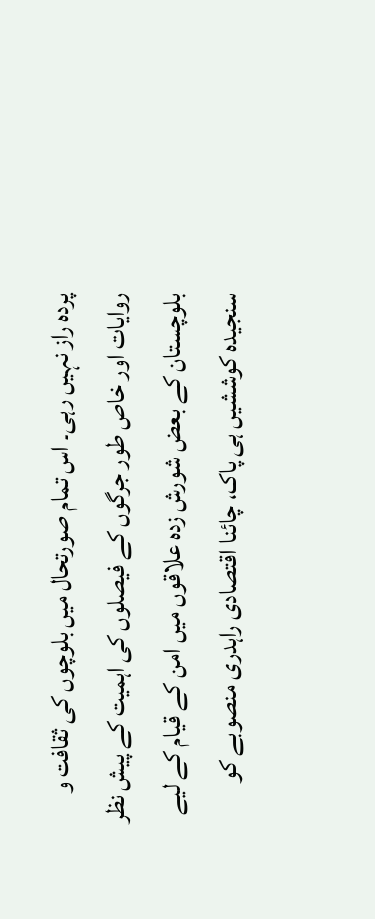پردہ راز نہیں رہی۔ اس تمام صورتحال میں بلوچوں کی ثقافت و روایات اور خاص طور جرگوں کے فیصلوں کی اہمیت کے پیش نظر بلوچستان کے بعض شورش زدہ علاقوں میں امن کے قیام کے لیے سنجیدہ کوششیں ہی پاک، چائنا اقتصادی راہدری منصوبے کو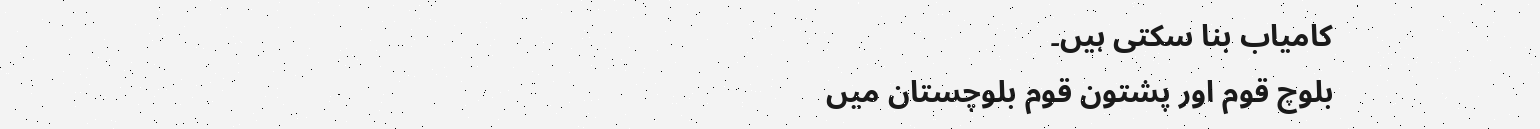کامیاب بنا سکتی ہیں۔
بلوچ قوم اور پشتون قوم بلوچستان میں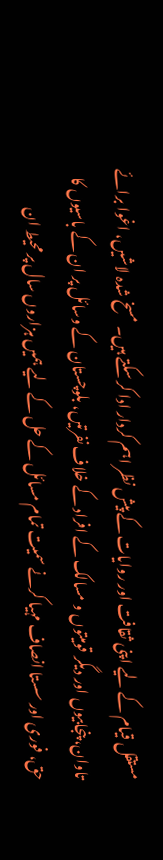مستقل قیام کے لیے اپنی ثقافت اور روایات کے پیش نظر اہم کردار ادا کر سکتے ہیں۔ مسخ شدہ لاشیں، اغوا برائے تاوان، پنجابیوں اور دیگر قومیتوں و مسالک کے افراد کے خلاف نفرتیں، بلوچستان کے وسائل پر ان کے باسیوں کا حق، فوری اور سستا انصاف مہیا کرنے سمیت تمام مسائل کے حل کے لیے ہمیں ہزاروں سال پر محیط ان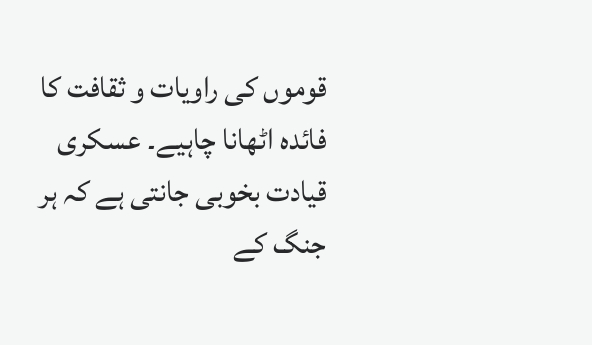قوموں کی راویات و ثقافت کا فائدہ اٹھانا چاہیے۔ عسکری قیادت بخوبی جانتی ہے کہ ہر جنگ کے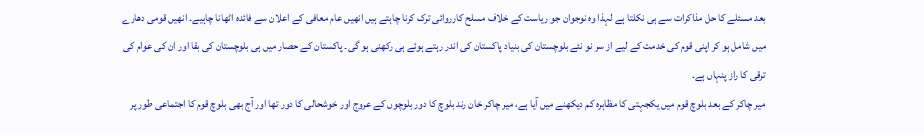بعد مسئلے کا حل مذاکرات سے ہی نکلتا ہے لہذا وہ نوجوان جو ریاست کے خلاف مسلح کارروائی ترک کرنا چاہتے ہیں انھیں عام معافی کے اعلان سے فائدہ اٹھانا چاہیے۔ انھیں قومی دھارے میں شامل ہو کر اپنی قوم کی خدمت کے لیے از سر نو نئے بلوچستان کی بنیاد پاکستان کی اندر رہتے ہوئے ہی رکھنی ہو گی۔ پاکستان کے حصار میں ہی بلوچستان کی بقا اور ان کی عوام کی ترقی کا راز پنہاں ہے۔
میر چاکر کے بعد بلوچ قوم میں یکجہتی کا مظاہرہ کم دیکھنے میں آیا ہے، میر چاکر خان رند بلوچ کا دور بلوچوں کے عروج اور خوشحالی کا دور تھا اور آج بھی بلوچ قوم کا اجتماعی طور پر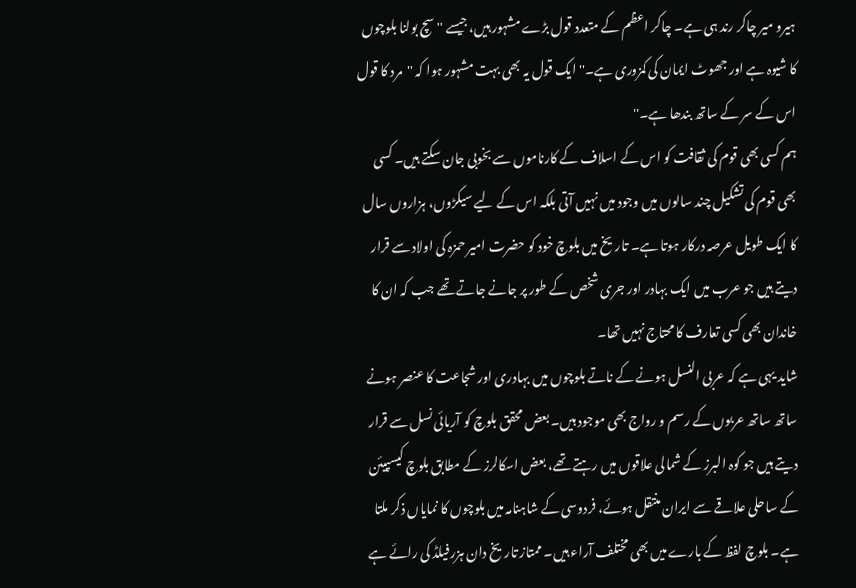ہیرو میر چاکر رند ہی ہے۔ چاکر اعظم کے متعدد قول بڑے مشہور ہیں، جیسے ''سچ بولنا بلوچوں کا شیوہ ہے اور جھوٹ ایمان کی کمزوری ہے۔'' ایک قول یہ بھی بہت مشہور ہوا کہ ''مرد کا قول اس کے سر کے ساتھ بندھا ہے۔''
ہم کسی بھی قوم کی ثقافت کو اس کے اسلاف کے کارناموں سے بخوبی جان سکتے ہیں۔ کسی بھی قوم کی تشکیل چند سالوں میں وجود میں نہیں آتی بلکہ اس کے لیے سیکڑوں، ہزاروں سال کا ایک طویل عرصہ درکار ہوتا ہے۔ تاریخ میں بلوچ خود کو حضرت امیر حمزہ کی اولاد سے قرار دیتے ہیں جو عرب میں ایک بہادر اور جری شخص کے طور پر جانے جاتے تھے جب کہ ان کا خاندان بھی کسی تعارف کا محتاج نہیں تھا۔
شاید یہی ہے کہ عربی النسل ہونے کے ناتے بلوچوں میں بہادری اور شجاعت کا عنصر ہونے ساتھ ساتھ عربوں کے رسم و رواج بھی موجود ہیں۔ بعض محقق بلوچ کو آریائی نسل سے قرار دیتے ہیں جو کوہ البرز کے شمالی علاقوں میں رہتے تھے، بعض اسکالرز کے مطابق بلوچ کیسپیئن کے ساحلی علاقے سے ایران منتقل ہوئے، فردوسی کے شاہنامہ میں بلوچوں کا نمایاں ذکر ملتا ہے۔ بلوچ لفظ کے بارے میں بھی مختلف آراء ہیں۔ ممتاز تاریخ دان ہزرفیلڈ کی رائے ہے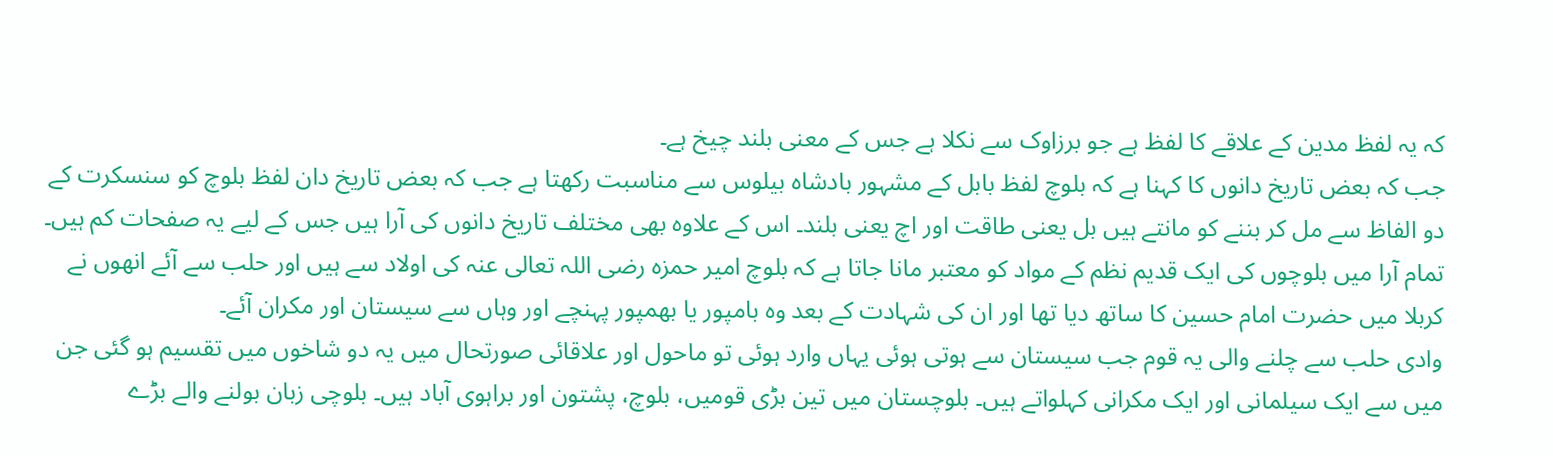کہ یہ لفظ مدین کے علاقے کا لفظ ہے جو برزاوک سے نکلا ہے جس کے معنی بلند چیخ ہے۔
جب کہ بعض تاریخ دانوں کا کہنا ہے کہ بلوچ لفظ بابل کے مشہور بادشاہ بیلوس سے مناسبت رکھتا ہے جب کہ بعض تاریخ دان لفظ بلوچ کو سنسکرت کے دو الفاظ سے مل کر بننے کو مانتے ہیں بل یعنی طاقت اور اچ یعنی بلند۔ اس کے علاوہ بھی مختلف تاریخ دانوں کی آرا ہیں جس کے لیے یہ صفحات کم ہیں۔ تمام آرا میں بلوچوں کی ایک قدیم نظم کے مواد کو معتبر مانا جاتا ہے کہ بلوچ امیر حمزہ رضی اللہ تعالی عنہ کی اولاد سے ہیں اور حلب سے آئے انھوں نے کربلا میں حضرت امام حسین کا ساتھ دیا تھا اور ان کی شہادت کے بعد وہ بامپور یا بھمپور پہنچے اور وہاں سے سیستان اور مکران آئے۔
وادی حلب سے چلنے والی یہ قوم جب سیستان سے ہوتی ہوئی یہاں وارد ہوئی تو ماحول اور علاقائی صورتحال میں یہ دو شاخوں میں تقسیم ہو گئی جن میں سے ایک سیلمانی اور ایک مکرانی کہلواتے ہیں۔ بلوچستان میں تین بڑی قومیں، بلوچ، پشتون اور براہوی آباد ہیں۔ بلوچی زبان بولنے والے بڑے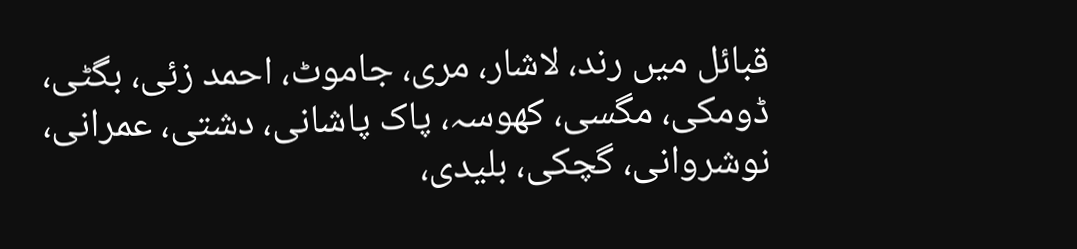قبائل میں رند، لاشار، مری، جاموٹ، احمد زئی، بگٹی، ڈومکی، مگسی، کھوسہ، پاک پاشانی، دشتی، عمرانی، نوشروانی، گچکی، بلیدی،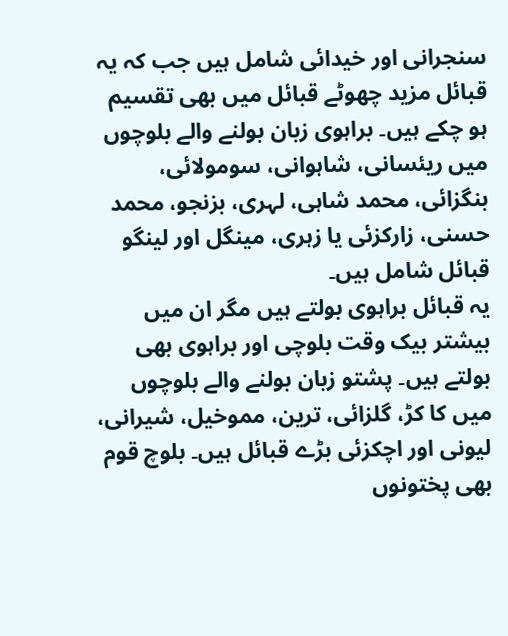سنجرانی اور خیدائی شامل ہیں جب کہ یہ قبائل مزید چھوٹے قبائل میں بھی تقسیم ہو چکے ہیں۔ براہوی زبان بولنے والے بلوچوں میں ریئسانی، شاہوانی، سومولائی، بنگزائی، محمد شاہی، لہری، بزنجو، محمد حسنی، زارکزئی یا زہری، مینگل اور لینگو قبائل شامل ہیں۔
یہ قبائل براہوی بولتے ہیں مگر ان میں بیشتر بیک وقت بلوچی اور براہوی بھی بولتے ہیں۔ پشتو زبان بولنے والے بلوچوں میں کا کڑ، گلزائی، ترین، مموخیل، شیرانی، لیونی اور اچکزئی بڑے قبائل ہیں۔ بلوچ قوم بھی پختونوں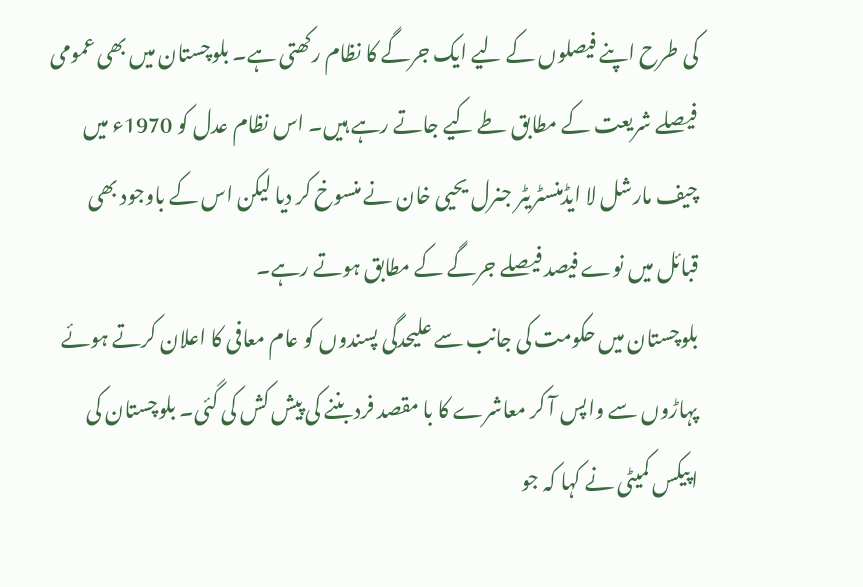کی طرح اپنے فیصلوں کے لیے ایک جرگے کا نظام رکھتی ہے۔ بلوچستان میں بھی عمومی فیصلے شریعت کے مطابق طے کیے جاتے رہے ہیں۔ اس نظام عدل کو 1970ء میں چیف مارشل لا ایڈمنسٹریٹر جنرل یحیی خان نے منسوخ کر دیا لیکن اس کے باوجود بھی قبائل میں نوے فیصد فیصلے جرگے کے مطابق ہوتے رہے۔
بلوچستان میں حکومت کی جانب سے علیحدگی پسندوں کو عام معافی کا اعلان کرتے ہوئے پہاڑوں سے واپس آ کر معاشرے کا با مقصد فرد بننے کی پیش کش کی گئی۔ بلوچستان کی اپیکس کمیٹی نے کہا کہ جو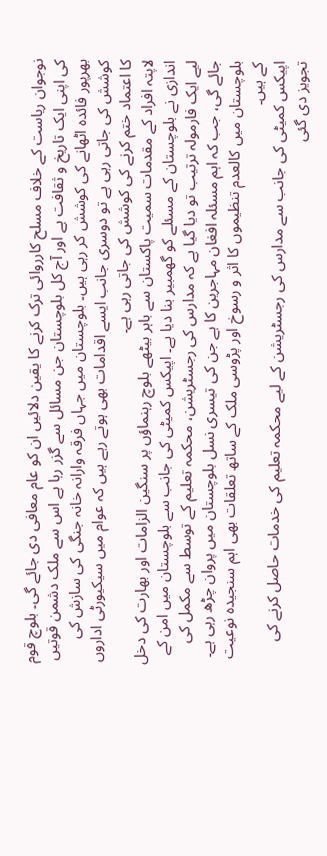نوجوان ریاست کے خلاف مسلح کارروائی ترک کرنے کا یقین دلائیں ان کو عام معافی دی جائے گی۔ بلوچ قوم کی اپنی ایک تاریخ و ثقافت ہے اور آج کل بلوچستان جن مسائل سے گزر رہا ہے اس سے ملک دشمن قوتیں بھرپور فائدہ اٹھانے کی کوشش کر رہی ہیں۔ بلوچستان میں جہاں فرقہ وارانہ خانہ جنگی کی سازش کی کوشش کی جاتی رہی ہے تو دوسری جانب ایسے اقدامات بھی ہوتے رہے ہیں کہ عوام میں سیکیورٹی اداروں کا اعتماد ختم کرنے کی کوشش کی جاتی رہی ہے۔
لاپتہ افراد کے مقدمات سمیت پاکستان سے باہر بیٹھے بلوچ رہنماؤں پر سنگین الزامات اور بھارت کی دخل اندازی نے بلوچستان کے مسئلے کو گھمبیر بنا دیا ہے۔ اپیکس کمیٹی کی جانب سے بلوچستان میں امن کے لیے ایک فارمولہ ترتیب تو دیا گیا ہے کہ مدارس کی رجسٹریشن، محکمہ تعلیم کے توسط سے مکمل کی جائے گی، جب کہ اہم مسئلہ افغان مہاجرین کا ہے جن کی تیسری نسل بلوچستان میں پروان چڑھ رہی ہے۔ بلوچستان میں کالعدم تنظیموں کا اثر و رسوخ اور پڑوسی ملک کے ساتھ تعلقات بھی اہم سنجیدہ نوعیت کے ہیں۔
اپیکس کمیٹی کی جانب سے مدارس کی رجسٹریشن کے لیے محکمہ تعلیم کی خدمات حاصل کرنے کی تجویز دی گئی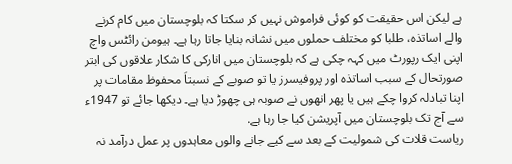ہے لیکن اس حقیقت کو کوئی فراموش نہیں کر سکتا کہ بلوچستان میں کام کرنے والے اساتذہ، طلبا کو مختلف حملوں میں نشانہ بنایا جاتا رہا ہے۔ ہیومن رائٹس واچ اپنی ایک رپورٹ میں کہہ چکی ہے کہ بلوچستان میں انارکی کا شکار علاقوں کی ابتر صورتحال کے سبب اساتذہ اور پروفیسرز یا تو صوبے کے نسبتاَ محفوظ مقامات پر اپنا تبادلہ کروا چکے ہیں یا پھر انھوں نے صوبہ ہی چھوڑ دیا ہے۔ دیکھا جائے تو 1947ء سے آج تک بلوچستان میں آپریشن کیا جا رہا ہے.
ریاست قلات کی شمولیت کے بعد سے کیے جانے والوں معاہدوں پر عمل درآمد نہ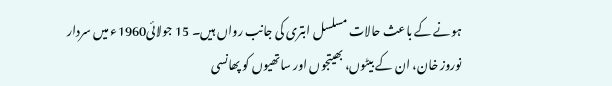ہونے کے باعث حالات مسلسل ابتری کی جانب رواں ہیں۔ 15 جولائی1960ء میں سردار نوروز خان، ان کے بیٹوں، بھیتجوں اور ساتھیوں کو پھانسی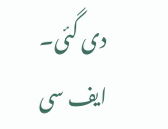دی گئی۔ ایف سی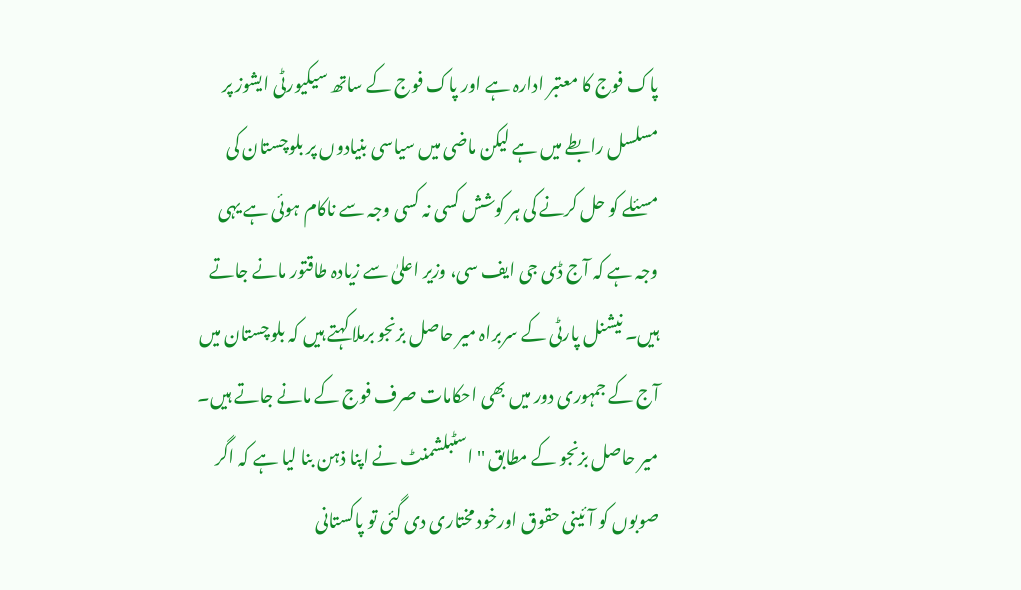پاک فوج کا معتبر ادارہ ہے اور پاک فوج کے ساتھ سیکیورٹی ایشوز پر مسلسل رابطے میں ہے لیکن ماضی میں سیاسی بنیادوں پر بلوچستان کی مسئلے کو حل کرنے کی ہر کوشش کسی نہ کسی وجہ سے ناکام ہوئی ہے یہی وجہ ہے کہ آج ڈی جی ایف سی، وزیر اعلیٰ سے زیادہ طاقتور مانے جاتے ہیں۔ نیشنل پارٹی کے سربراہ میر حاصل بزنجو برملا کہتے ہیں کہ بلوچستان میں آج کے جمہوری دور میں بھی احکامات صرف فوج کے مانے جاتے ہیں۔ میر حاصل بزنجو کے مطابق ''اسٹبلشمنٹ نے اپنا ذہن بنا لیا ہے کہ اگر صوبوں کو آئینی حقوق اورخود مختاری دی گئی تو پاکستانی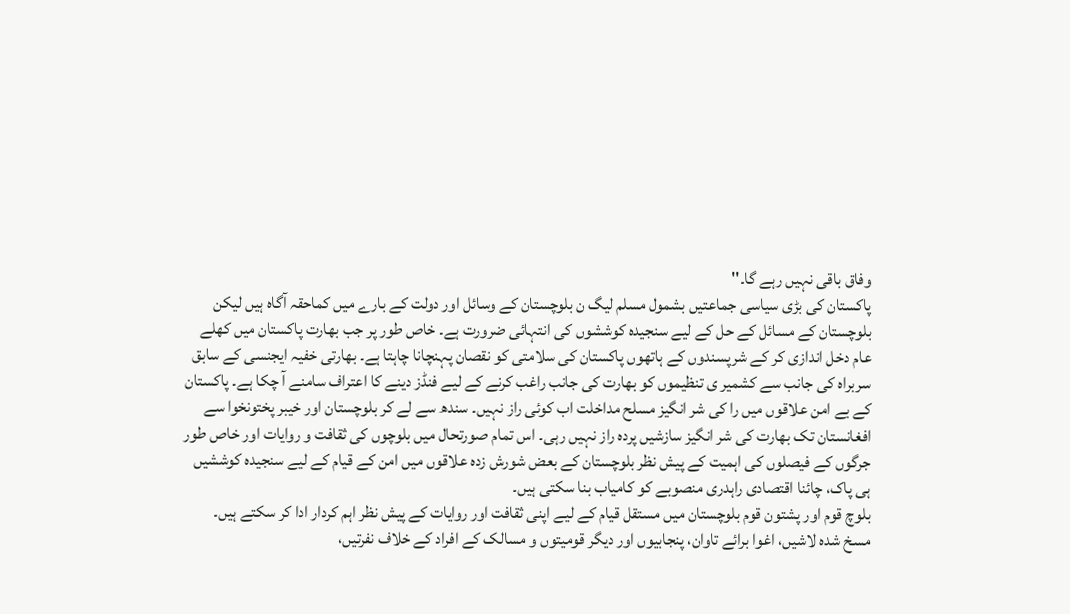وفاق باقی نہیں رہے گا۔''
پاکستان کی بڑی سیاسی جماعتیں بشمول مسلم لیگ ن بلوچستان کے وسائل اور دولت کے بارے میں کماحقہ آگاہ ہیں لیکن بلوچستان کے مسائل کے حل کے لیے سنجیدہ کوششوں کی انتہائی ضرورت ہے۔ خاص طور پر جب بھارت پاکستان میں کھلے عام دخل اندازی کر کے شرپسندوں کے ہاتھوں پاکستان کی سلامتی کو نقصان پہنچانا چاہتا ہے۔ بھارتی خفیہ ایجنسی کے سابق سربراہ کی جانب سے کشمیر ی تنظیموں کو بھارت کی جانب راغب کرنے کے لیے فنڈز دینے کا اعتراف سامنے آ چکا ہے۔ پاکستان کے بے امن علاقوں میں را کی شر انگیز مسلح مداخلت اب کوئی راز نہیں۔ سندھ سے لے کر بلوچستان اور خیبر پختونخوا سے افغانستان تک بھارت کی شر انگیز سازشیں پردہ راز نہیں رہی۔ اس تمام صورتحال میں بلوچوں کی ثقافت و روایات اور خاص طور جرگوں کے فیصلوں کی اہمیت کے پیش نظر بلوچستان کے بعض شورش زدہ علاقوں میں امن کے قیام کے لیے سنجیدہ کوششیں ہی پاک، چائنا اقتصادی راہدری منصوبے کو کامیاب بنا سکتی ہیں۔
بلوچ قوم اور پشتون قوم بلوچستان میں مستقل قیام کے لیے اپنی ثقافت اور روایات کے پیش نظر اہم کردار ادا کر سکتے ہیں۔ مسخ شدہ لاشیں، اغوا برائے تاوان، پنجابیوں اور دیگر قومیتوں و مسالک کے افراد کے خلاف نفرتیں،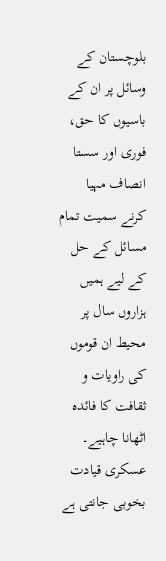بلوچستان کے وسائل پر ان کے باسیوں کا حق، فوری اور سستا انصاف مہیا کرنے سمیت تمام مسائل کے حل کے لیے ہمیں ہزاروں سال پر محیط ان قوموں کی راویات و ثقافت کا فائدہ اٹھانا چاہیے۔ عسکری قیادت بخوبی جانتی ہے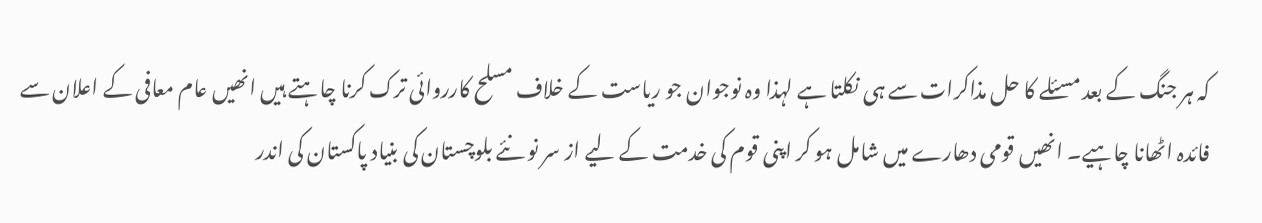کہ ہر جنگ کے بعد مسئلے کا حل مذاکرات سے ہی نکلتا ہے لہذا وہ نوجوان جو ریاست کے خلاف مسلح کارروائی ترک کرنا چاہتے ہیں انھیں عام معافی کے اعلان سے فائدہ اٹھانا چاہیے۔ انھیں قومی دھارے میں شامل ہو کر اپنی قوم کی خدمت کے لیے از سر نو نئے بلوچستان کی بنیاد پاکستان کی اندر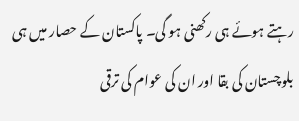رہتے ہوئے ہی رکھنی ہو گی۔ پاکستان کے حصار میں ہی بلوچستان کی بقا اور ان کی عوام کی ترقی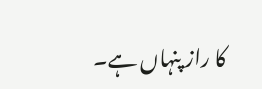کا راز پنہاں ہے۔